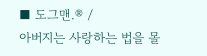■ 도그맨.® /
아버지는 사랑하는 법을 몰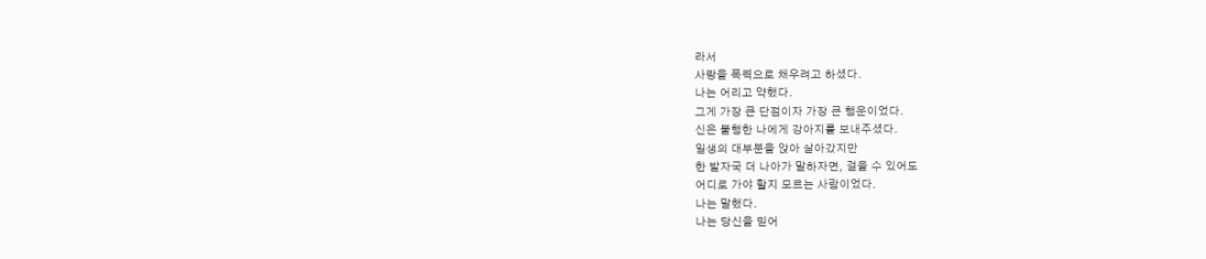라서
사랑을 폭력으로 채우려고 하셨다.
나는 어리고 약했다.
그게 가장 큰 단점이자 가장 큰 행운이었다.
신은 불행한 나에게 강아지를 보내주셨다.
일생의 대부분을 앉아 살아갔지만
한 발자국 더 나아가 말하자면, 걸을 수 있어도
어디로 가야 할지 모르는 사람이었다.
나는 말했다.
나는 당신을 믿어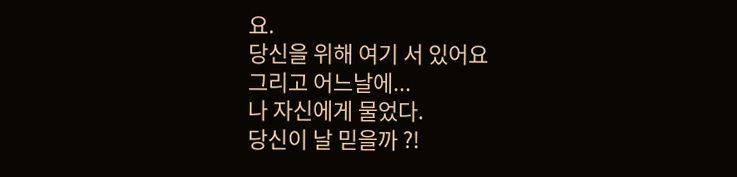요.
당신을 위해 여기 서 있어요
그리고 어느날에...
나 자신에게 물었다.
당신이 날 믿을까 ?!